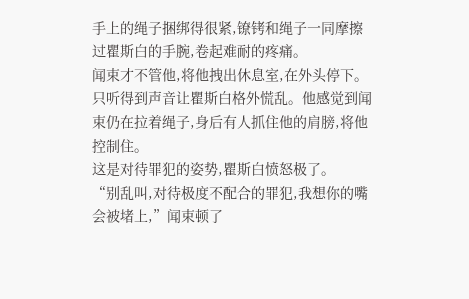手上的绳子捆绑得很紧,镣铐和绳子一同摩擦过瞿斯白的手腕,卷起难耐的疼痛。
闻束才不管他,将他拽出休息室,在外头停下。
只听得到声音让瞿斯白格外慌乱。他感觉到闻束仍在拉着绳子,身后有人抓住他的肩膀,将他控制住。
这是对待罪犯的姿势,瞿斯白愤怒极了。
“别乱叫,对待极度不配合的罪犯,我想你的嘴会被堵上,”闻束顿了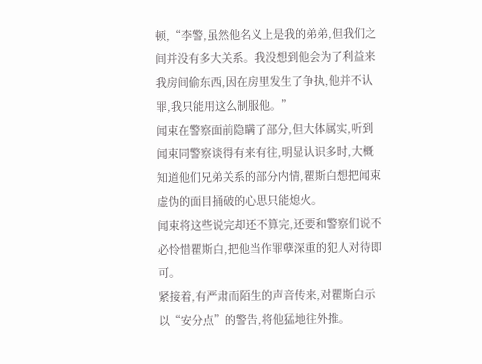顿,“李警,虽然他名义上是我的弟弟,但我们之间并没有多大关系。我没想到他会为了利益来我房间偷东西,因在房里发生了争执,他并不认罪,我只能用这么制服他。”
闻束在警察面前隐瞒了部分,但大体属实,听到闻束同警察谈得有来有往,明显认识多时,大概知道他们兄弟关系的部分内情,瞿斯白想把闻束虚伪的面目捅破的心思只能熄火。
闻束将这些说完却还不算完,还要和警察们说不必怜惜瞿斯白,把他当作罪孽深重的犯人对待即可。
紧接着,有严肃而陌生的声音传来,对瞿斯白示以“安分点”的警告,将他猛地往外推。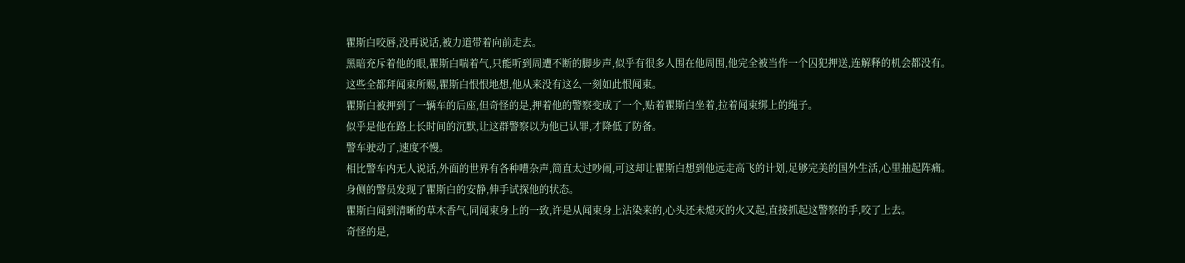瞿斯白咬唇,没再说话,被力道带着向前走去。
黑暗充斥着他的眼,瞿斯白喘着气,只能听到周遭不断的脚步声,似乎有很多人围在他周围,他完全被当作一个囚犯押送,连解释的机会都没有。
这些全都拜闻束所赐,瞿斯白恨恨地想,他从来没有这么一刻如此恨闻束。
瞿斯白被押到了一辆车的后座,但奇怪的是,押着他的警察变成了一个,贴着瞿斯白坐着,拉着闻束绑上的绳子。
似乎是他在路上长时间的沉默,让这群警察以为他已认罪,才降低了防备。
警车驶动了,速度不慢。
相比警车内无人说话,外面的世界有各种嘈杂声,简直太过吵闹,可这却让瞿斯白想到他远走高飞的计划,足够完美的国外生活,心里抽起阵痛。
身侧的警员发现了瞿斯白的安静,伸手试探他的状态。
瞿斯白闻到清晰的草木香气,同闻束身上的一致,许是从闻束身上沾染来的,心头还未熄灭的火又起,直接抓起这警察的手,咬了上去。
奇怪的是,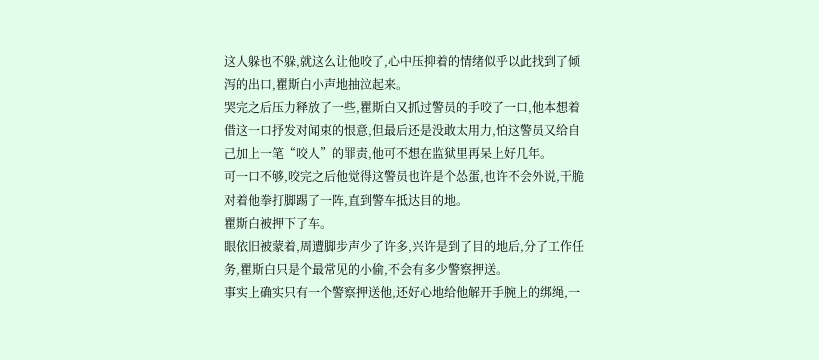这人躲也不躲,就这么让他咬了,心中压抑着的情绪似乎以此找到了倾泻的出口,瞿斯白小声地抽泣起来。
哭完之后压力释放了一些,瞿斯白又抓过警员的手咬了一口,他本想着借这一口抒发对闻束的恨意,但最后还是没敢太用力,怕这警员又给自己加上一笔“咬人”的罪责,他可不想在监狱里再呆上好几年。
可一口不够,咬完之后他觉得这警员也许是个怂蛋,也许不会外说,干脆对着他拳打脚踢了一阵,直到警车抵达目的地。
瞿斯白被押下了车。
眼依旧被蒙着,周遭脚步声少了许多,兴许是到了目的地后,分了工作任务,瞿斯白只是个最常见的小偷,不会有多少警察押送。
事实上确实只有一个警察押送他,还好心地给他解开手腕上的绑绳,一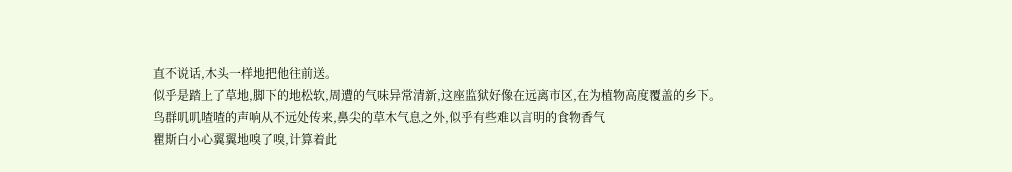直不说话,木头一样地把他往前送。
似乎是踏上了草地,脚下的地松软,周遭的气味异常清新,这座监狱好像在远离市区,在为植物高度覆盖的乡下。
鸟群叽叽喳喳的声响从不远处传来,鼻尖的草木气息之外,似乎有些难以言明的食物香气
瞿斯白小心翼翼地嗅了嗅,计算着此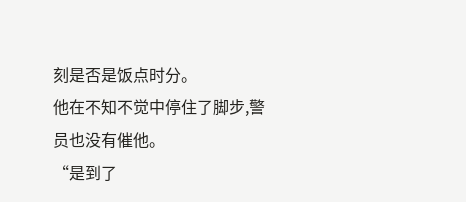刻是否是饭点时分。
他在不知不觉中停住了脚步,警员也没有催他。
“是到了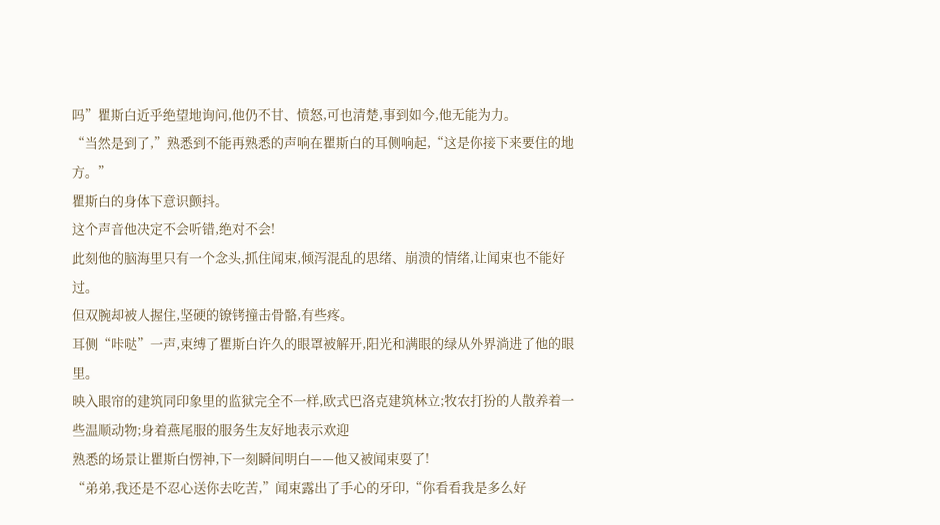吗”瞿斯白近乎绝望地询问,他仍不甘、愤怒,可也清楚,事到如今,他无能为力。
“当然是到了,”熟悉到不能再熟悉的声响在瞿斯白的耳侧响起,“这是你接下来要住的地方。”
瞿斯白的身体下意识颤抖。
这个声音他决定不会听错,绝对不会!
此刻他的脑海里只有一个念头,抓住闻束,倾泻混乱的思绪、崩溃的情绪,让闻束也不能好过。
但双腕却被人握住,坚硬的镣铐撞击骨骼,有些疼。
耳侧“咔哒”一声,束缚了瞿斯白许久的眼罩被解开,阳光和满眼的绿从外界淌进了他的眼里。
映入眼帘的建筑同印象里的监狱完全不一样,欧式巴洛克建筑林立;牧农打扮的人散养着一些温顺动物;身着燕尾服的服务生友好地表示欢迎
熟悉的场景让瞿斯白愣神,下一刻瞬间明白——他又被闻束耍了!
“弟弟,我还是不忍心送你去吃苦,”闻束露出了手心的牙印,“你看看我是多么好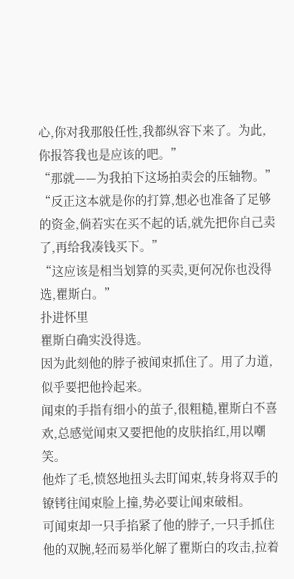心,你对我那般任性,我都纵容下来了。为此,你报答我也是应该的吧。”
“那就——为我拍下这场拍卖会的压轴物。”
“反正这本就是你的打算,想必也准备了足够的资金,倘若实在买不起的话,就先把你自己卖了,再给我凑钱买下。”
“这应该是相当划算的买卖,更何况你也没得选,瞿斯白。”
扑进怀里
瞿斯白确实没得选。
因为此刻他的脖子被闻束抓住了。用了力道,似乎要把他拎起来。
闻束的手指有细小的茧子,很粗糙,瞿斯白不喜欢,总感觉闻束又要把他的皮肤掐红,用以嘲笑。
他炸了毛,愤怒地扭头去盯闻束,转身将双手的镣铐往闻束脸上撞,势必要让闻束破相。
可闻束却一只手掐紧了他的脖子,一只手抓住他的双腕,轻而易举化解了瞿斯白的攻击,拉着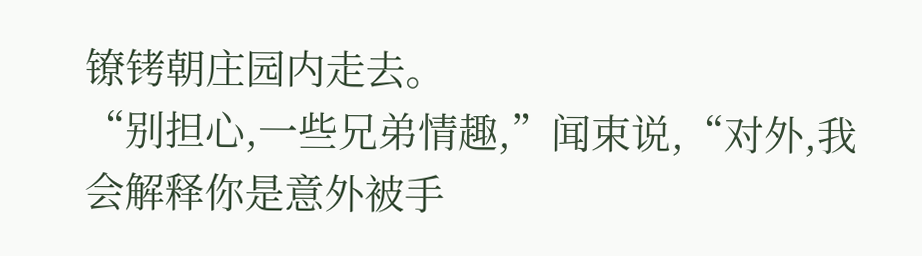镣铐朝庄园内走去。
“别担心,一些兄弟情趣,”闻束说,“对外,我会解释你是意外被手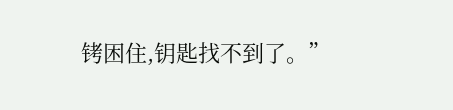铐困住,钥匙找不到了。”